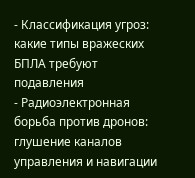- Классификация угроз: какие типы вражеских БПЛА требуют подавления
- Радиоэлектронная борьба против дронов: глушение каналов управления и навигации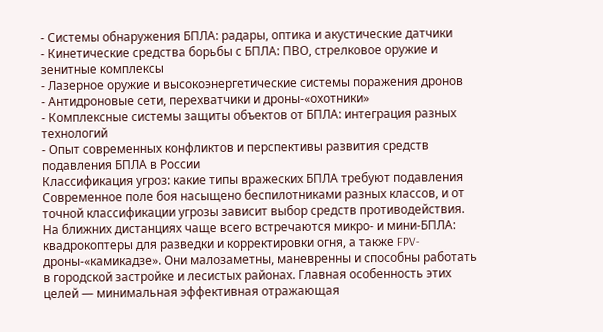- Системы обнаружения БПЛА: радары, оптика и акустические датчики
- Кинетические средства борьбы с БПЛА: ПВО, стрелковое оружие и зенитные комплексы
- Лазерное оружие и высокоэнергетические системы поражения дронов
- Антидроновые сети, перехватчики и дроны-«охотники»
- Комплексные системы защиты объектов от БПЛА: интеграция разных технологий
- Опыт современных конфликтов и перспективы развития средств подавления БПЛА в России
Классификация угроз: какие типы вражеских БПЛА требуют подавления
Современное поле боя насыщено беспилотниками разных классов, и от точной классификации угрозы зависит выбор средств противодействия. На ближних дистанциях чаще всего встречаются микро- и мини-БПЛА: квадрокоптеры для разведки и корректировки огня, а также FPV-дроны-«камикадзе». Они малозаметны, маневренны и способны работать в городской застройке и лесистых районах. Главная особенность этих целей — минимальная эффективная отражающая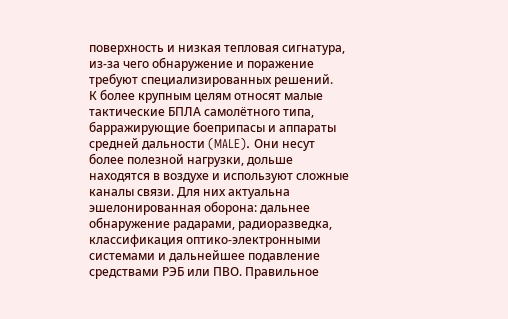поверхность и низкая тепловая сигнатура, из‑за чего обнаружение и поражение требуют специализированных решений.
К более крупным целям относят малые тактические БПЛА самолётного типа, барражирующие боеприпасы и аппараты средней дальности (MALE). Они несут более полезной нагрузки, дольше находятся в воздухе и используют сложные каналы связи. Для них актуальна эшелонированная оборона: дальнее обнаружение радарами, радиоразведка, классификация оптико-электронными системами и дальнейшее подавление средствами РЭБ или ПВО. Правильное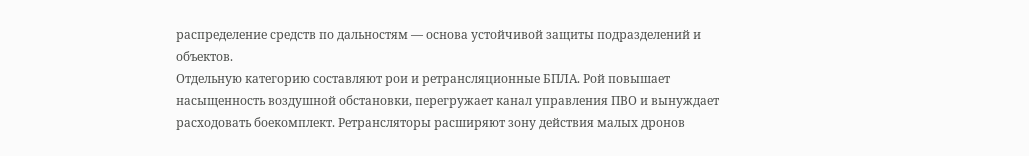распределение средств по дальностям — основа устойчивой защиты подразделений и объектов.
Отдельную категорию составляют рои и ретрансляционные БПЛА. Рой повышает насыщенность воздушной обстановки, перегружает канал управления ПВО и вынуждает расходовать боекомплект. Ретрансляторы расширяют зону действия малых дронов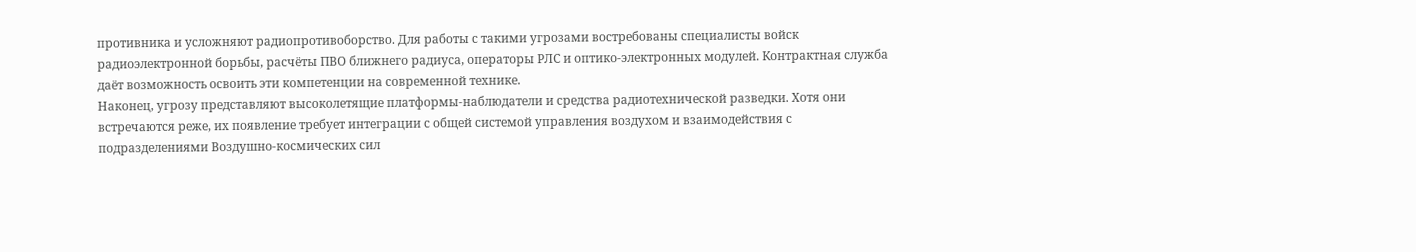противника и усложняют радиопротивоборство. Для работы с такими угрозами востребованы специалисты войск радиоэлектронной борьбы, расчёты ПВО ближнего радиуса, операторы РЛС и оптико-электронных модулей. Контрактная служба даёт возможность освоить эти компетенции на современной технике.
Наконец, угрозу представляют высоколетящие платформы-наблюдатели и средства радиотехнической разведки. Хотя они встречаются реже, их появление требует интеграции с общей системой управления воздухом и взаимодействия с подразделениями Воздушно‑космических сил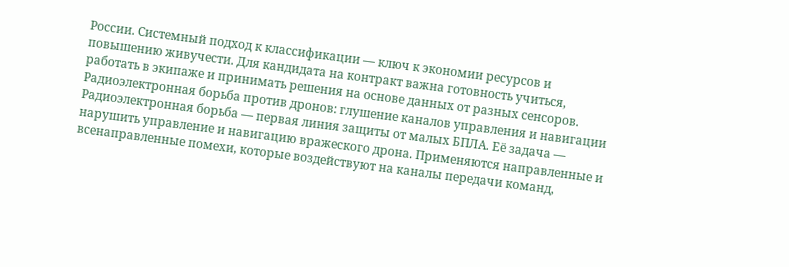России. Системный подход к классификации — ключ к экономии ресурсов и повышению живучести. Для кандидата на контракт важна готовность учиться, работать в экипаже и принимать решения на основе данных от разных сенсоров.
Радиоэлектронная борьба против дронов: глушение каналов управления и навигации
Радиоэлектронная борьба — первая линия защиты от малых БПЛА. Её задача — нарушить управление и навигацию вражеского дрона. Применяются направленные и всенаправленные помехи, которые воздействуют на каналы передачи команд,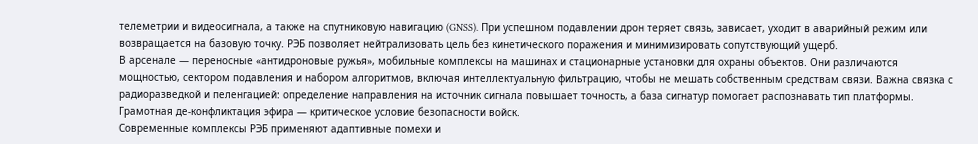телеметрии и видеосигнала, а также на спутниковую навигацию (GNSS). При успешном подавлении дрон теряет связь, зависает, уходит в аварийный режим или возвращается на базовую точку. РЭБ позволяет нейтрализовать цель без кинетического поражения и минимизировать сопутствующий ущерб.
В арсенале — переносные «антидроновые ружья», мобильные комплексы на машинах и стационарные установки для охраны объектов. Они различаются мощностью, сектором подавления и набором алгоритмов, включая интеллектуальную фильтрацию, чтобы не мешать собственным средствам связи. Важна связка с радиоразведкой и пеленгацией: определение направления на источник сигнала повышает точность, а база сигнатур помогает распознавать тип платформы. Грамотная де-конфликтация эфира — критическое условие безопасности войск.
Современные комплексы РЭБ применяют адаптивные помехи и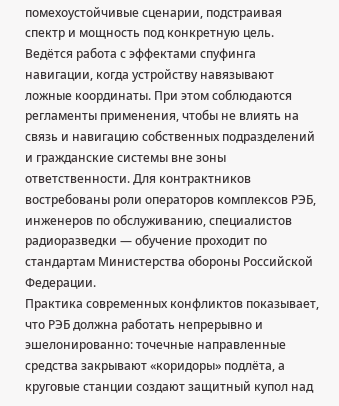помехоустойчивые сценарии, подстраивая спектр и мощность под конкретную цель. Ведётся работа с эффектами спуфинга навигации, когда устройству навязывают ложные координаты. При этом соблюдаются регламенты применения, чтобы не влиять на связь и навигацию собственных подразделений и гражданские системы вне зоны ответственности. Для контрактников востребованы роли операторов комплексов РЭБ, инженеров по обслуживанию, специалистов радиоразведки — обучение проходит по стандартам Министерства обороны Российской Федерации.
Практика современных конфликтов показывает, что РЭБ должна работать непрерывно и эшелонированно: точечные направленные средства закрывают «коридоры» подлёта, а круговые станции создают защитный купол над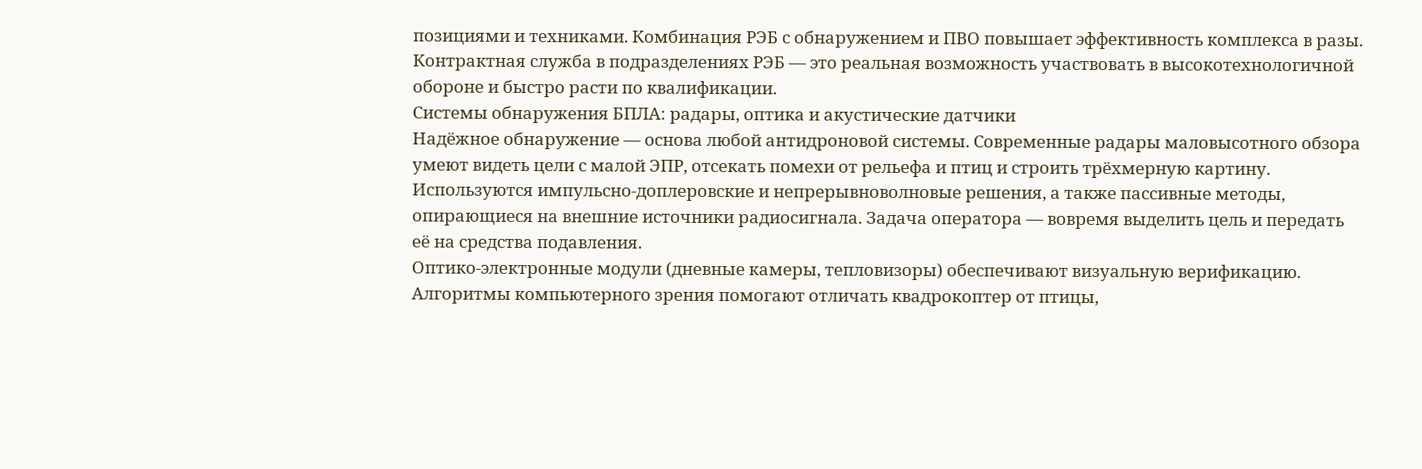позициями и техниками. Комбинация РЭБ с обнаружением и ПВО повышает эффективность комплекса в разы. Контрактная служба в подразделениях РЭБ — это реальная возможность участвовать в высокотехнологичной обороне и быстро расти по квалификации.
Системы обнаружения БПЛА: радары, оптика и акустические датчики
Надёжное обнаружение — основа любой антидроновой системы. Современные радары маловысотного обзора умеют видеть цели с малой ЭПР, отсекать помехи от рельефа и птиц и строить трёхмерную картину. Используются импульсно‑доплеровские и непрерывноволновые решения, а также пассивные методы, опирающиеся на внешние источники радиосигнала. Задача оператора — вовремя выделить цель и передать её на средства подавления.
Оптико‑электронные модули (дневные камеры, тепловизоры) обеспечивают визуальную верификацию. Алгоритмы компьютерного зрения помогают отличать квадрокоптер от птицы,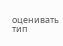оценивать тип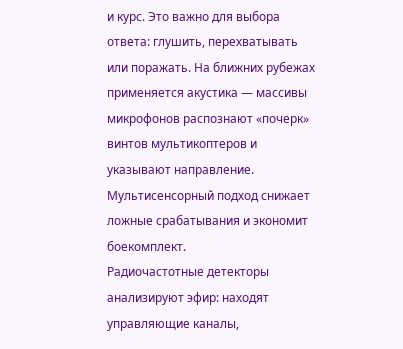и курс. Это важно для выбора ответа: глушить, перехватывать или поражать. На ближних рубежах применяется акустика — массивы микрофонов распознают «почерк» винтов мультикоптеров и указывают направление. Мультисенсорный подход снижает ложные срабатывания и экономит боекомплект.
Радиочастотные детекторы анализируют эфир: находят управляющие каналы,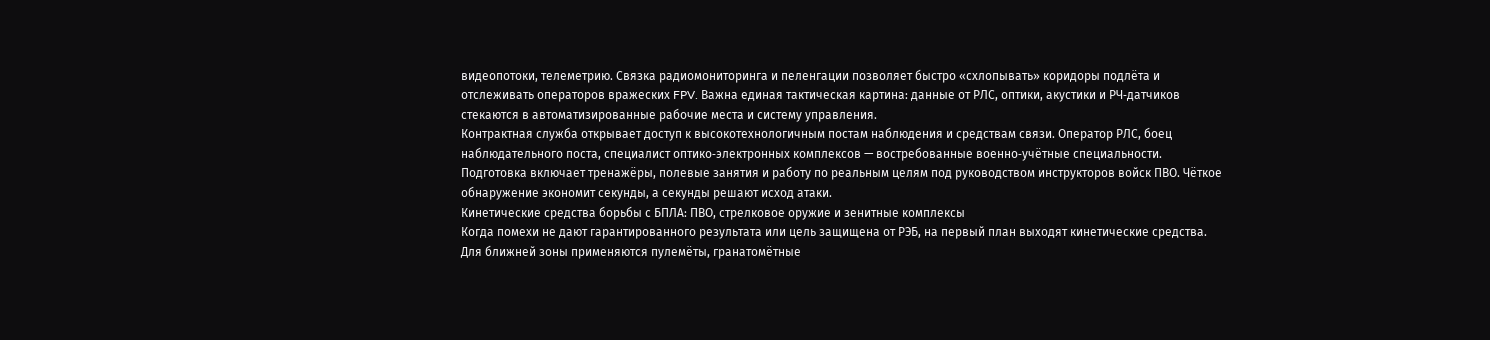видеопотоки, телеметрию. Связка радиомониторинга и пеленгации позволяет быстро «схлопывать» коридоры подлёта и отслеживать операторов вражеских FPV. Важна единая тактическая картина: данные от РЛС, оптики, акустики и РЧ‑датчиков стекаются в автоматизированные рабочие места и систему управления.
Контрактная служба открывает доступ к высокотехнологичным постам наблюдения и средствам связи. Оператор РЛС, боец наблюдательного поста, специалист оптико‑электронных комплексов — востребованные военно‑учётные специальности. Подготовка включает тренажёры, полевые занятия и работу по реальным целям под руководством инструкторов войск ПВО. Чёткое обнаружение экономит секунды, а секунды решают исход атаки.
Кинетические средства борьбы с БПЛА: ПВО, стрелковое оружие и зенитные комплексы
Когда помехи не дают гарантированного результата или цель защищена от РЭБ, на первый план выходят кинетические средства. Для ближней зоны применяются пулемёты, гранатомётные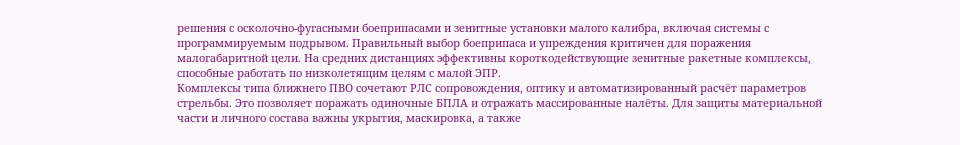решения с осколочно‑фугасными боеприпасами и зенитные установки малого калибра, включая системы с программируемым подрывом. Правильный выбор боеприпаса и упреждения критичен для поражения малогабаритной цели. На средних дистанциях эффективны короткодействующие зенитные ракетные комплексы, способные работать по низколетящим целям с малой ЭПР.
Комплексы типа ближнего ПВО сочетают РЛС сопровождения, оптику и автоматизированный расчёт параметров стрельбы. Это позволяет поражать одиночные БПЛА и отражать массированные налёты. Для защиты материальной части и личного состава важны укрытия, маскировка, а также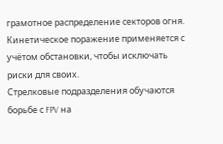грамотное распределение секторов огня. Кинетическое поражение применяется с учётом обстановки, чтобы исключать риски для своих.
Стрелковые подразделения обучаются борьбе с FPV на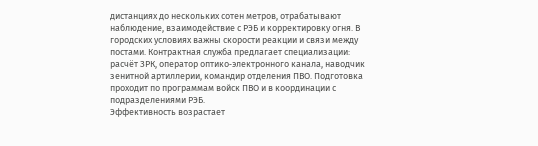дистанциях до нескольких сотен метров, отрабатывают наблюдение, взаимодействие с РЭБ и корректировку огня. В городских условиях важны скорости реакции и связи между постами. Контрактная служба предлагает специализации: расчёт ЗРК, оператор оптико‑электронного канала, наводчик зенитной артиллерии, командир отделения ПВО. Подготовка проходит по программам войск ПВО и в координации с подразделениями РЭБ.
Эффективность возрастает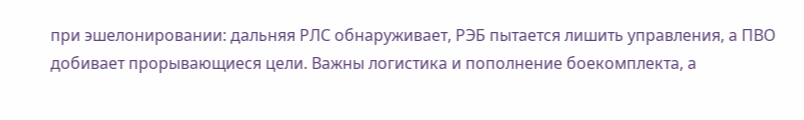при эшелонировании: дальняя РЛС обнаруживает, РЭБ пытается лишить управления, а ПВО добивает прорывающиеся цели. Важны логистика и пополнение боекомплекта, а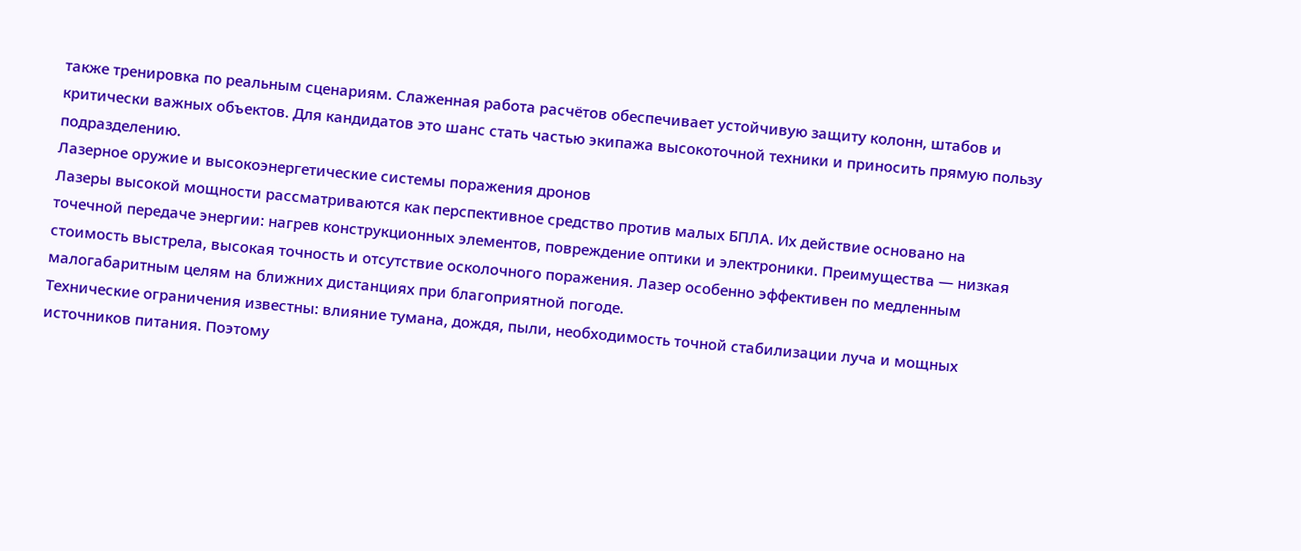также тренировка по реальным сценариям. Слаженная работа расчётов обеспечивает устойчивую защиту колонн, штабов и критически важных объектов. Для кандидатов это шанс стать частью экипажа высокоточной техники и приносить прямую пользу подразделению.
Лазерное оружие и высокоэнергетические системы поражения дронов
Лазеры высокой мощности рассматриваются как перспективное средство против малых БПЛА. Их действие основано на точечной передаче энергии: нагрев конструкционных элементов, повреждение оптики и электроники. Преимущества — низкая стоимость выстрела, высокая точность и отсутствие осколочного поражения. Лазер особенно эффективен по медленным малогабаритным целям на ближних дистанциях при благоприятной погоде.
Технические ограничения известны: влияние тумана, дождя, пыли, необходимость точной стабилизации луча и мощных источников питания. Поэтому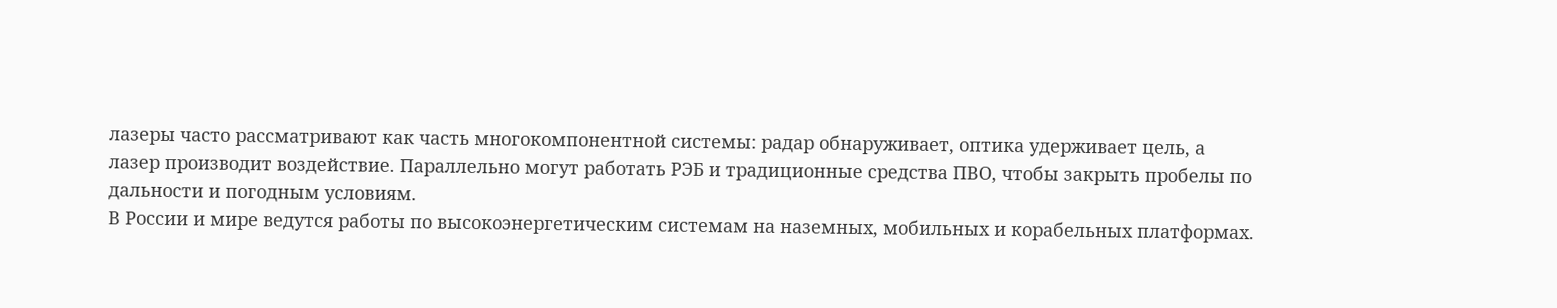лазеры часто рассматривают как часть многокомпонентной системы: радар обнаруживает, оптика удерживает цель, а лазер производит воздействие. Параллельно могут работать РЭБ и традиционные средства ПВО, чтобы закрыть пробелы по дальности и погодным условиям.
В России и мире ведутся работы по высокоэнергетическим системам на наземных, мобильных и корабельных платформах.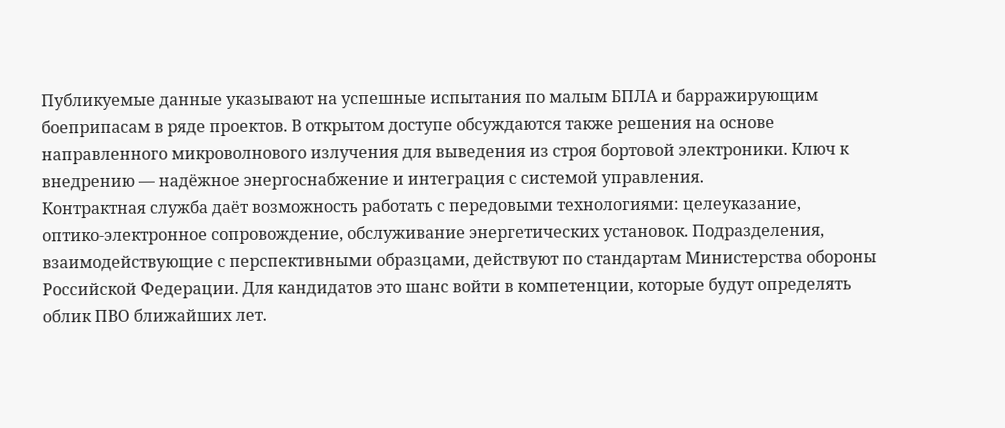Публикуемые данные указывают на успешные испытания по малым БПЛА и барражирующим боеприпасам в ряде проектов. В открытом доступе обсуждаются также решения на основе направленного микроволнового излучения для выведения из строя бортовой электроники. Ключ к внедрению — надёжное энергоснабжение и интеграция с системой управления.
Контрактная служба даёт возможность работать с передовыми технологиями: целеуказание, оптико‑электронное сопровождение, обслуживание энергетических установок. Подразделения, взаимодействующие с перспективными образцами, действуют по стандартам Министерства обороны Российской Федерации. Для кандидатов это шанс войти в компетенции, которые будут определять облик ПВО ближайших лет.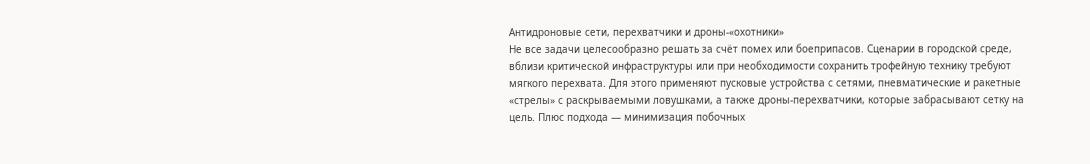Антидроновые сети, перехватчики и дроны-«охотники»
Не все задачи целесообразно решать за счёт помех или боеприпасов. Сценарии в городской среде, вблизи критической инфраструктуры или при необходимости сохранить трофейную технику требуют мягкого перехвата. Для этого применяют пусковые устройства с сетями, пневматические и ракетные «стрелы» с раскрываемыми ловушками, а также дроны‑перехватчики, которые забрасывают сетку на цель. Плюс подхода — минимизация побочных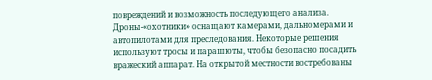повреждений и возможность последующего анализа.
Дроны‑«охотники» оснащают камерами, дальномерами и автопилотами для преследования. Некоторые решения используют тросы и парашюты, чтобы безопасно посадить вражеский аппарат. На открытой местности востребованы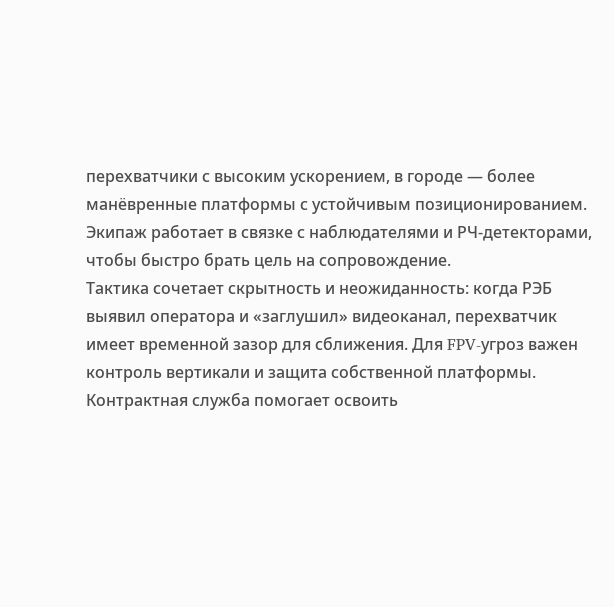перехватчики с высоким ускорением, в городе — более манёвренные платформы с устойчивым позиционированием. Экипаж работает в связке с наблюдателями и РЧ‑детекторами, чтобы быстро брать цель на сопровождение.
Тактика сочетает скрытность и неожиданность: когда РЭБ выявил оператора и «заглушил» видеоканал, перехватчик имеет временной зазор для сближения. Для FPV‑угроз важен контроль вертикали и защита собственной платформы. Контрактная служба помогает освоить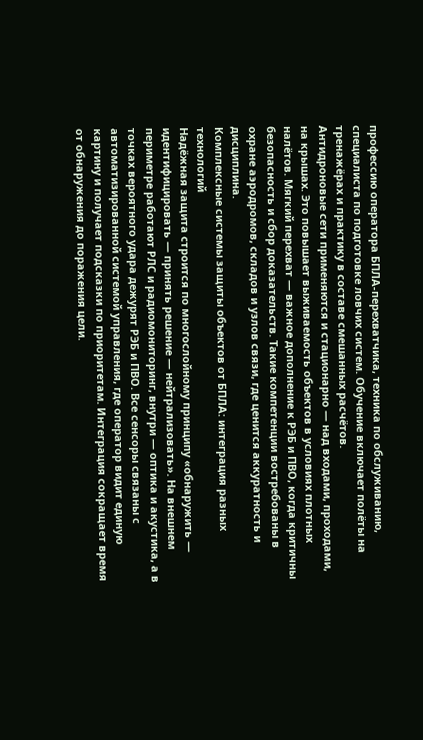профессию оператора БПЛА‑перехватчика, техника по обслуживанию, специалиста по подготовке ловчих систем. Обучение включает полёты на тренажёрах и практику в составе смешанных расчётов.
Антидроновые сети применяются и стационарно — над входами, проходами, на крышах. Это повышает выживаемость объектов в условиях плотных налётов. Мягкий перехват — важное дополнение к РЭБ и ПВО, когда критичны безопасность и сбор доказательств. Такие компетенции востребованы в охране аэродромов, складов и узлов связи, где ценится аккуратность и дисциплина.
Комплексные системы защиты объектов от БПЛА: интеграция разных технологий
Надёжная защита строится по многослойному принципу «обнаружить — идентифицировать — принять решение — нейтрализовать». На внешнем периметре работают РЛС и радиомониторинг, внутри — оптика и акустика, а в точках вероятного удара дежурят РЭБ и ПВО. Все сенсоры связаны с автоматизированной системой управления, где оператор видит единую картину и получает подсказки по приоритетам. Интеграция сокращает время от обнаружения до поражения цели.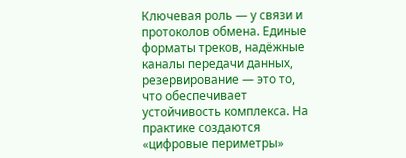Ключевая роль — у связи и протоколов обмена. Единые форматы треков, надёжные каналы передачи данных, резервирование — это то, что обеспечивает устойчивость комплекса. На практике создаются «цифровые периметры»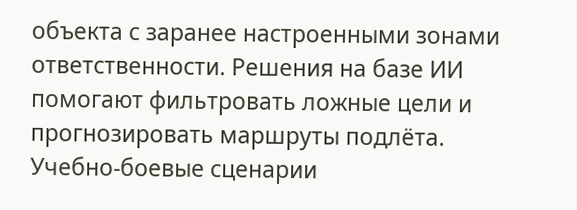объекта с заранее настроенными зонами ответственности. Решения на базе ИИ помогают фильтровать ложные цели и прогнозировать маршруты подлёта.
Учебно‑боевые сценарии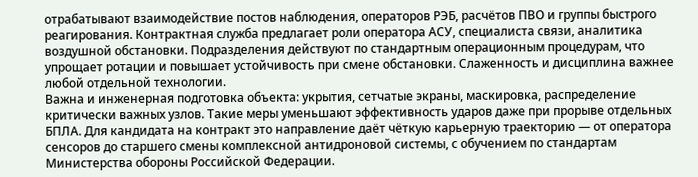отрабатывают взаимодействие постов наблюдения, операторов РЭБ, расчётов ПВО и группы быстрого реагирования. Контрактная служба предлагает роли оператора АСУ, специалиста связи, аналитика воздушной обстановки. Подразделения действуют по стандартным операционным процедурам, что упрощает ротации и повышает устойчивость при смене обстановки. Слаженность и дисциплина важнее любой отдельной технологии.
Важна и инженерная подготовка объекта: укрытия, сетчатые экраны, маскировка, распределение критически важных узлов. Такие меры уменьшают эффективность ударов даже при прорыве отдельных БПЛА. Для кандидата на контракт это направление даёт чёткую карьерную траекторию — от оператора сенсоров до старшего смены комплексной антидроновой системы, с обучением по стандартам Министерства обороны Российской Федерации.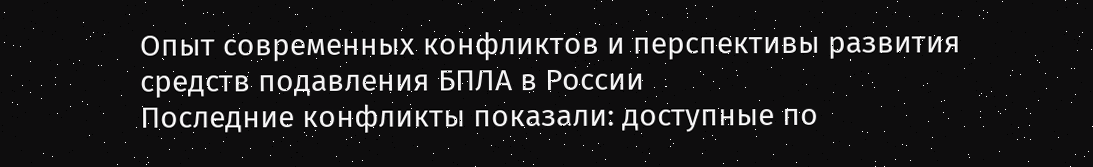Опыт современных конфликтов и перспективы развития средств подавления БПЛА в России
Последние конфликты показали: доступные по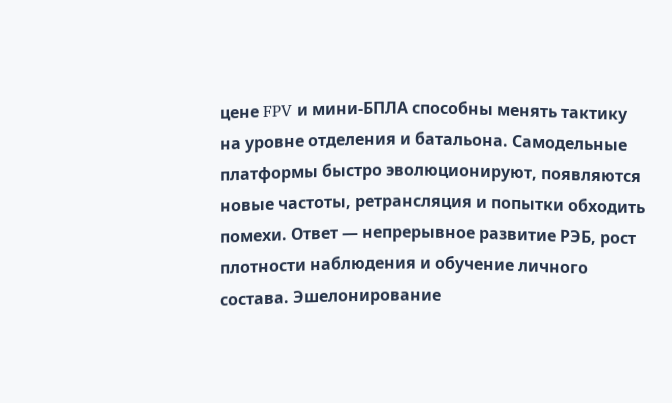цене FPV и мини‑БПЛА способны менять тактику на уровне отделения и батальона. Самодельные платформы быстро эволюционируют, появляются новые частоты, ретрансляция и попытки обходить помехи. Ответ — непрерывное развитие РЭБ, рост плотности наблюдения и обучение личного состава. Эшелонирование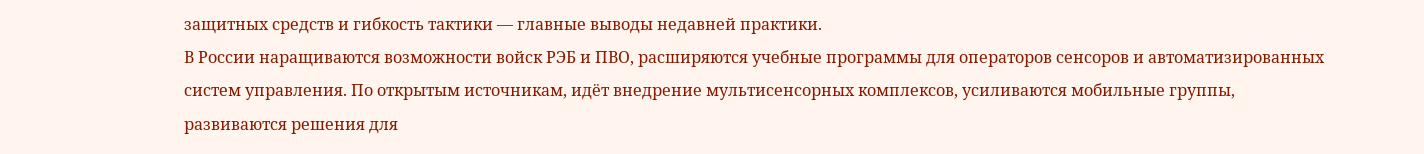защитных средств и гибкость тактики — главные выводы недавней практики.
В России наращиваются возможности войск РЭБ и ПВО, расширяются учебные программы для операторов сенсоров и автоматизированных систем управления. По открытым источникам, идёт внедрение мультисенсорных комплексов, усиливаются мобильные группы, развиваются решения для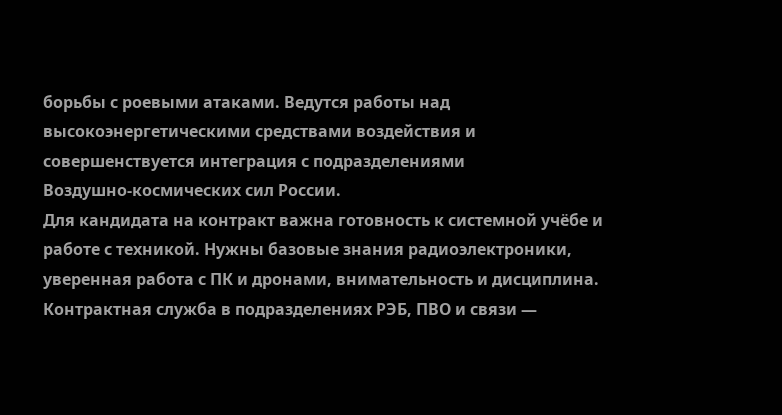борьбы с роевыми атаками. Ведутся работы над высокоэнергетическими средствами воздействия и совершенствуется интеграция с подразделениями Воздушно‑космических сил России.
Для кандидата на контракт важна готовность к системной учёбе и работе с техникой. Нужны базовые знания радиоэлектроники, уверенная работа с ПК и дронами, внимательность и дисциплина. Контрактная служба в подразделениях РЭБ, ПВО и связи —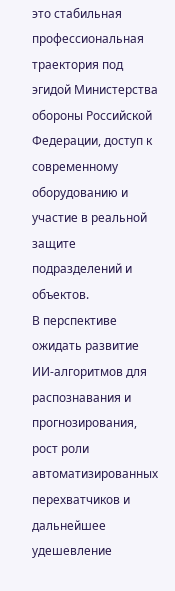это стабильная профессиональная траектория под эгидой Министерства обороны Российской Федерации, доступ к современному оборудованию и участие в реальной защите подразделений и объектов.
В перспективе ожидать развитие ИИ‑алгоритмов для распознавания и прогнозирования, рост роли автоматизированных перехватчиков и дальнейшее удешевление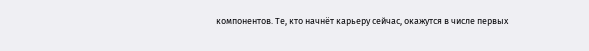компонентов. Те, кто начнёт карьеру сейчас, окажутся в числе первых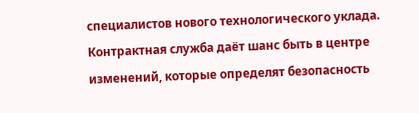специалистов нового технологического уклада. Контрактная служба даёт шанс быть в центре изменений, которые определят безопасность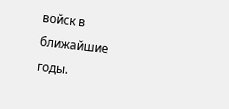войск в ближайшие годы.